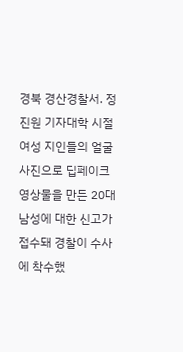경북 경산경찰서. 정진원 기자대학 시절 여성 지인들의 얼굴 사진으로 딥페이크 영상물을 만든 20대 남성에 대한 신고가 접수돼 경찰이 수사에 착수했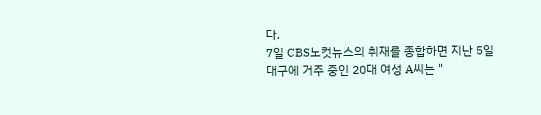다.
7일 CBS노컷뉴스의 취재를 종합하면 지난 5일 대구에 거주 중인 20대 여성 A씨는 "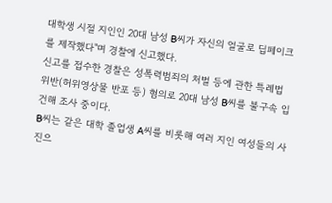대학생 시절 지인인 20대 남성 B씨가 자신의 얼굴로 딥페이크를 제작했다"며 경찰에 신고했다.
신고를 접수한 경찰은 성폭력범죄의 처벌 등에 관한 특례법 위반(허위영상물 반포 등) 혐의로 20대 남성 B씨를 불구속 입건해 조사 중이다.
B씨는 같은 대학 졸업생 A씨를 비롯해 여러 지인 여성들의 사진으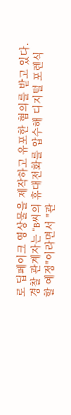로 딥페이크 영상물을 제작하고 유포한 혐의를 받고 있다.
경찰 관계자는 "B씨의 휴대전화를 압수해 디지털 포렌식할 예정"이라면서 "관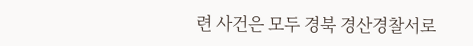련 사건은 모두 경북 경산경찰서로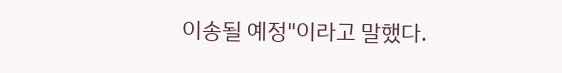이송될 예정"이라고 말했다.